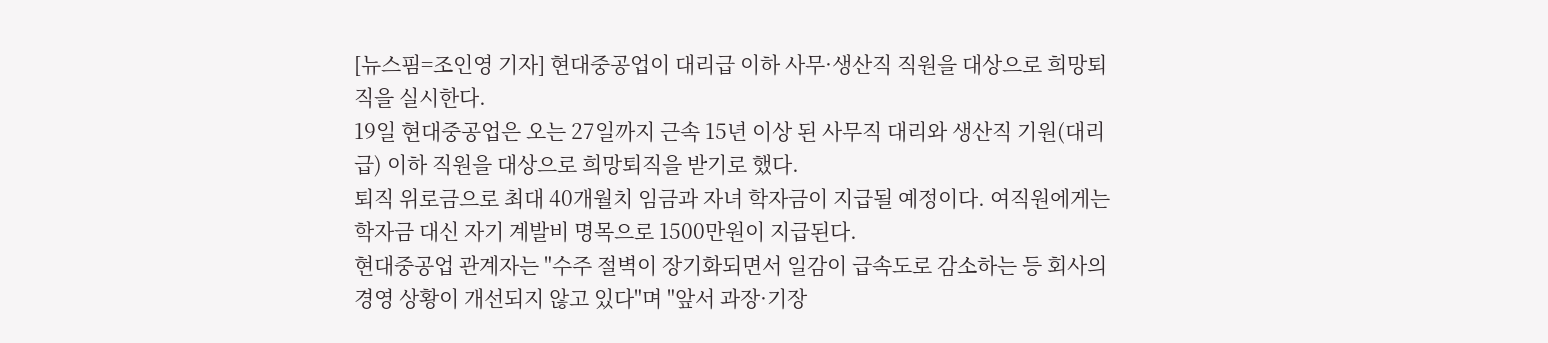[뉴스핌=조인영 기자] 현대중공업이 대리급 이하 사무·생산직 직원을 대상으로 희망퇴직을 실시한다.
19일 현대중공업은 오는 27일까지 근속 15년 이상 된 사무직 대리와 생산직 기원(대리급) 이하 직원을 대상으로 희망퇴직을 받기로 했다.
퇴직 위로금으로 최대 40개월치 임금과 자녀 학자금이 지급될 예정이다. 여직원에게는 학자금 대신 자기 계발비 명목으로 1500만원이 지급된다.
현대중공업 관계자는 "수주 절벽이 장기화되면서 일감이 급속도로 감소하는 등 회사의 경영 상황이 개선되지 않고 있다"며 "앞서 과장·기장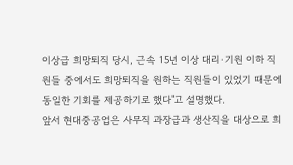이상급 희망퇴직 당시, 근속 15년 이상 대리·기원 이하 직원들 중에서도 희망퇴직을 원하는 직원들이 있었기 때문에 동일한 기회를 제공하기로 했다"고 설명했다.
앞서 현대중공업은 사무직 과장급과 생산직을 대상으로 희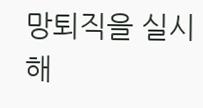망퇴직을 실시해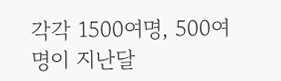각각 1500여명, 500여명이 지난달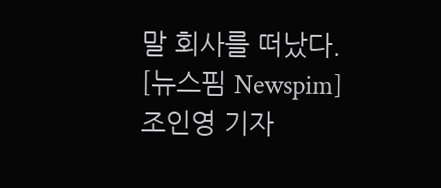말 회사를 떠났다.
[뉴스핌 Newspim] 조인영 기자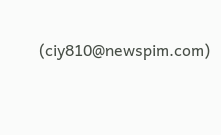(ciy810@newspim.com)